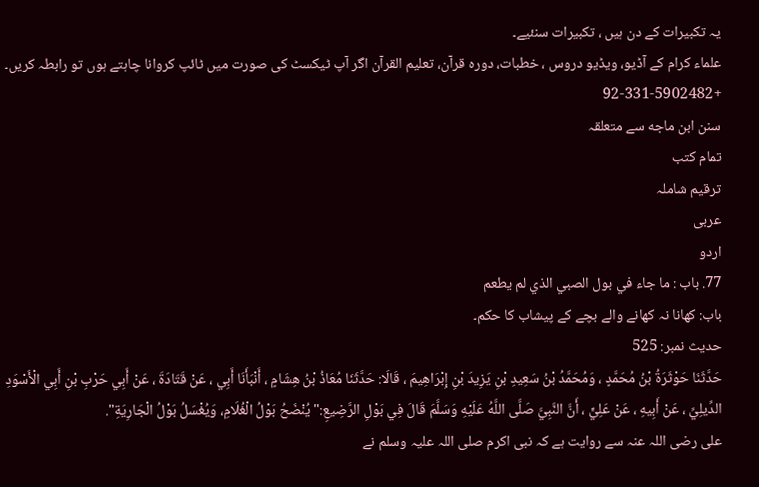یہ تکبیرات کے دن ہیں ، تکبیرات سنئیے۔
علماء کرام کے آڈیو، ویڈیو دروس ، خطبات، دورہ قرآن، تعلیم القرآن اگر آپ ٹیکسٹ کی صورت میں ٹائپ کروانا چاہتے ہوں تو رابطہ کریں۔
+92-331-5902482
سنن ابن ماجه سے متعلقہ
تمام کتب
ترقیم شاملہ
عربی
اردو
77. باب : ما جاء في بول الصبي الذي لم يطعم
باب: کھانا نہ کھانے والے بچے کے پیشاب کا حکم۔
حدیث نمبر: 525
حَدَّثَنَا حَوْثَرَةُ بْنُ مُحَمَّدٍ ، وَمُحَمَّدُ بْنُ سَعِيدِ بْنِ يَزِيدَ بْنِ إِبْرَاهِيمَ ، قَالَا: حَدَّثَنَا مُعَاذُ بْنُ هِشَامٍ ، أَنْبَأَنَا أَبِي ، عَنْ قَتَادَةَ ، عَنْ أَبِي حَرْبِ بْنِ أَبِي الْأَسْوَدِ الدِّيلِيِّ ، عَنْ أَبِيهِ ، عَنْ عَلِيٍّ ، أَنَّ النَّبِيَّ صَلَّى اللَّهُ عَلَيْهِ وَسَلَّمَ قَالَ فِي بَوْلِ الرَّضِيعِ:" يُنْضَحُ بَوْلُ الْغُلَامِ، وَيُغْسَلُ بَوْلُ الْجَارِيَةِ".
علی رضی اللہ عنہ سے روایت ہے کہ نبی اکرم صلی اللہ علیہ وسلم نے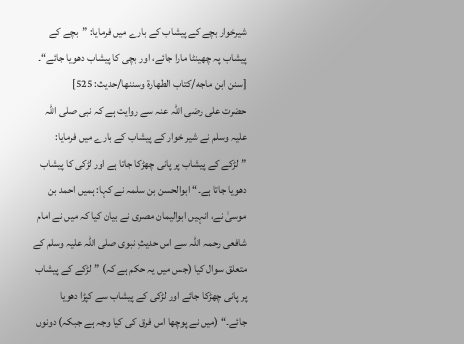شیرخوار بچے کے پیشاب کے بارے میں فرمایا: ”بچے کے پیشاب پہ چھینٹا مارا جائے، اور بچی کا پیشاب دھویا جائے“۔ [سنن ابن ماجه/كتاب الطهارة وسننها/حدیث: 525]
حضرت علی رضی اللہ عنہ سے روایت ہے کہ نبی صلی اللہ علیہ وسلم نے شیر خوار کے پیشاب کے بارے میں فرمایا: ”لڑکے کے پیشاب پر پانی چھڑکا جاتا ہے اور لڑکی کا پیشاب دھویا جاتا ہے۔“ ابوالحسن بن سلمہ نے کہا: ہمیں احمد بن موسیٰ نے، انہیں ابوالیمان مصری نے بیان کیا کہ میں نے امام شافعی رحمہ اللہ سے اس حدیثِ نبوی صلی اللہ علیہ وسلم کے متعلق سوال کیا (جس میں یہ حکم ہے کہ) ”لڑکے کے پیشاب پر پانی چھڑکا جائے اور لڑکی کے پیشاب سے کپڑا دھویا جائے۔“ (میں نے پوچھا اس فرق کی کیا وجہ ہے جبکہ) دونوں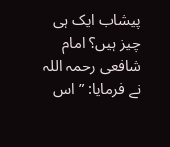پیشاب ایک ہی چیز ہیں؟ امام شافعی رحمہ اللہ نے فرمایا: ”اس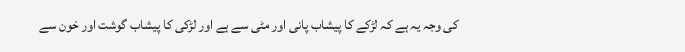کی وجہ یہ ہے کہ لڑکے کا پیشاب پانی اور مٹی سے ہے اور لڑکی کا پیشاب گوشت اور خون سے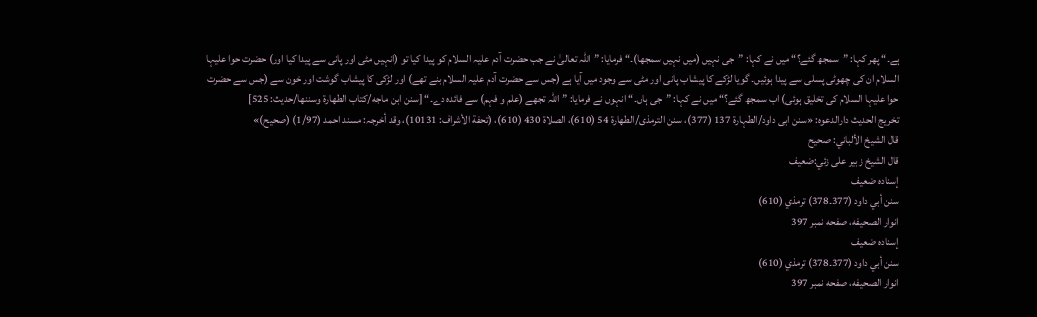ہے۔“ پھر کہا: ”سمجھ گئے؟“ میں نے کہا: ”جی نہیں (میں نہیں سمجھا)۔“ فرمایا: ”اللہ تعالیٰ نے جب حضرت آدم علیہ السلام کو پیدا کیا تو (انہیں مٹی اور پانی سے پیدا کیا اور) حضرت حوا علیہا السلام ان کی چھوٹی پسلی سے پیدا ہوئیں۔ گویا لڑکے کا پیشاب پانی اور مٹی سے وجود میں آیا ہے (جس سے حضرت آدم علیہ السلام بنے تھے) اور لڑکی کا پیشاب گوشت اور خون سے (جس سے حضرت حوا علیہا السلام کی تخلیق ہوئی) اب سمجھ گئے؟“ میں نے کہا: ”جی ہاں۔“ انہوں نے فرمایا: ”اللہ تجھے (علم و فہم) سے فائدہ دے۔“ [سنن ابن ماجه/كتاب الطهارة وسننها/حدیث: 525]
تخریج الحدیث دارالدعوہ: «سنن ابی داود/الطہارة 137 (377)، سنن الترمذی/الطھارة 54 (610)، الصلاة 430 (610)، (تحفة الأشراف: 10131)، وقد أخرجہ: مسند احمد (1/97) (صحیح)»
قال الشيخ الألباني: صحيح
قال الشيخ زبير على زئي:ضعيف
إسناده ضعيف
سنن أبي داود (377۔378) ترمذي (610)
انوار الصحيفه، صفحه نمبر 397
إسناده ضعيف
سنن أبي داود (377۔378) ترمذي (610)
انوار الصحيفه، صفحه نمبر 397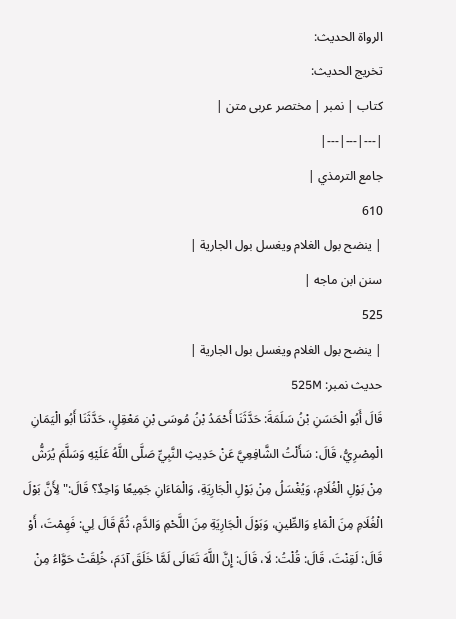الرواة الحديث:
تخريج الحديث:
کتاب | نمبر | مختصر عربی متن |
|---|---|---|
جامع الترمذي |
610
| ينضح بول الغلام ويغسل بول الجارية |
سنن ابن ماجه |
525
| ينضح بول الغلام ويغسل بول الجارية |
حدیث نمبر: 525M
قَالَ أَبُو الْحَسَنِ بْنُ سَلَمَةَ: حَدَّثَنَا أَحْمَدُ بْنُ مُوسَى بْنِ مَعْقِلٍ، حَدَّثَنَا أَبُو الْيَمَانِ الْمِصْرِيُّ، قَالَ: سَأَلْتُ الشَّافِعِيَّ عَنْ حَدِيثِ النَّبِيِّ صَلَّى اللَّهُ عَلَيْهِ وَسَلَّمَ يُرَشُّ مِنْ بَوْلِ الْغُلَامِ، وَيُغْسَلُ مِنْ بَوْلِ الْجَارِيَةِ، وَالْمَاءَانِ جَمِيعًا وَاحِدٌ؟ قَالَ:" لِأَنَّ بَوْلَ الْغُلَامِ مِنَ الْمَاءِ وَالطِّينِ، وَبَوْلَ الْجَارِيَةِ مِنَ اللَّحْمِ وَالدَّمِ، ثُمَّ قَالَ لِي: فَهِمْتَ، أَوْ قَالَ: لَقِنْتَ، قَالَ: قُلْتُ: لَا، قَالَ: إِنَّ اللَّهَ تَعَالَى لَمَّا خَلَقَ آدَمَ، خُلِقَتْ حَوَّاءُ مِنْ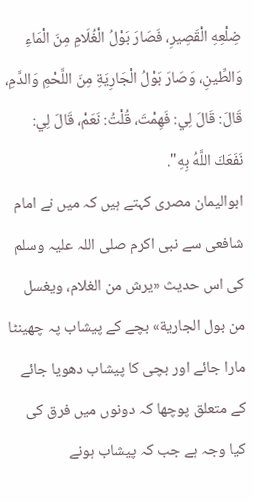ضِلْعِهِ الْقَصِيرِ، فَصَارَ بَوْلُ الْغُلَامِ مِنَ الْمَاءِ وَالطِّينِ، وَصَارَ بَوْلُ الْجَارِيَةِ مِنَ اللَّحْمِ وَالدَّمِ، قَالَ: قَالَ لِي: فَهِمْتَ، قُلْتُ: نَعَمْ، قَالَ لِي: نَفَعَكَ اللَّهُ بِهِ".
ابوالیمان مصری کہتے ہیں کہ میں نے امام شافعی سے نبی اکرم صلی اللہ علیہ وسلم کی اس حدیث «يرش من الغلام، ويغسل من بول الجارية» بچے کے پیشاب پہ چھینٹا مارا جائے اور بچی کا پیشاب دھویا جائے کے متعلق پوچھا کہ دونوں میں فرق کی کیا وجہ ہے جب کہ پیشاب ہونے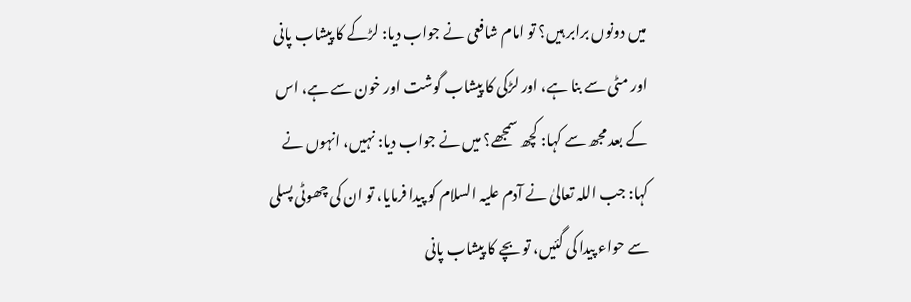میں دونوں برابر ہیں؟ تو امام شافعی نے جواب دیا: لڑکے کا پیشاب پانی اور مٹی سے بنا ہے، اور لڑکی کا پیشاب گوشت اور خون سے ہے، اس کے بعد مجھ سے کہا: کچھ سمجھے؟ میں نے جواب دیا: نہیں، انہوں نے کہا: جب اللہ تعالیٰ نے آدم علیہ السلام کو پیدا فرمایا، تو ان کی چھوٹی پسلی سے حواء پیدا کی گئیں، تو بچے کا پیشاب پانی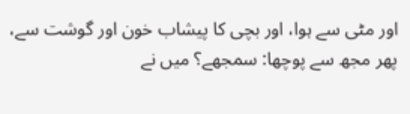اور مٹی سے ہوا، اور بچی کا پیشاب خون اور گوشت سے، پھر مجھ سے پوچھا: سمجھے؟ میں نے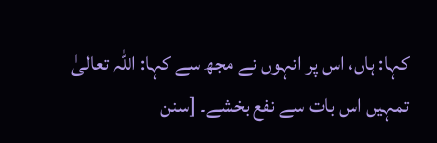کہا: ہاں، اس پر انہوں نے مجھ سے کہا: اللہ تعالیٰ تمہیں اس بات سے نفع بخشے۔ [سنن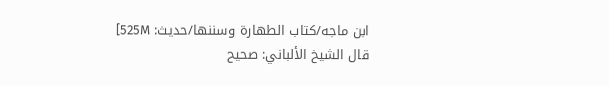ابن ماجه/كتاب الطهارة وسننها/حدیث: 525M]
قال الشيخ الألباني: صحيح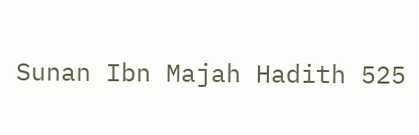Sunan Ibn Majah Hadith 525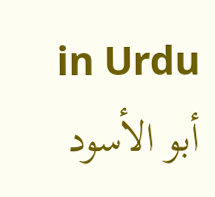in Urdu
أبو الأسود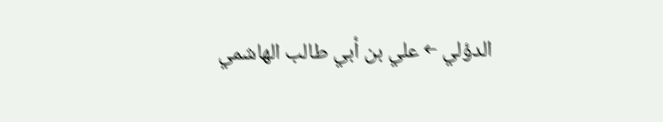الدؤلي ← علي بن أبي طالب الهاشمي